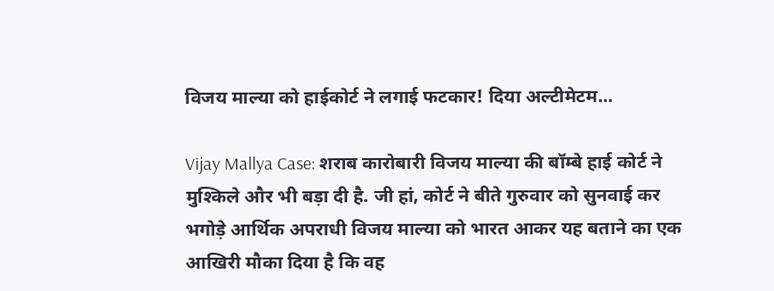विजय माल्या को हाईकोर्ट ने लगाई फटकार! दिया अल्टीमेटम...

Vijay Mallya Case: शराब कारोबारी विजय माल्या की बॉम्बे हाई कोर्ट ने मुश्किले और भी बड़ा दी है. जी हां, कोर्ट ने बीते गुरुवार को सुनवाई कर भगोड़े आर्थिक अपराधी विजय माल्या को भारत आकर यह बताने का एक आखिरी मौका दिया है कि वह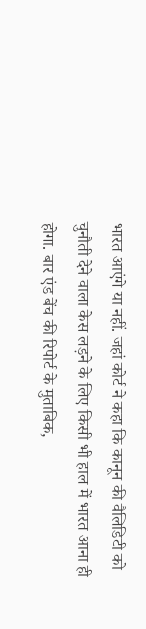भारत आएंगे या नहीं. जहां कोर्ट ने कहा कि कानून की वैलिडिटी को चुनौती देने वाला केस लड़ने के लिए किसी भी हाल में भारत आना ही होगा. बार एंड बेंच की रिपोर्ट के मुताबिक,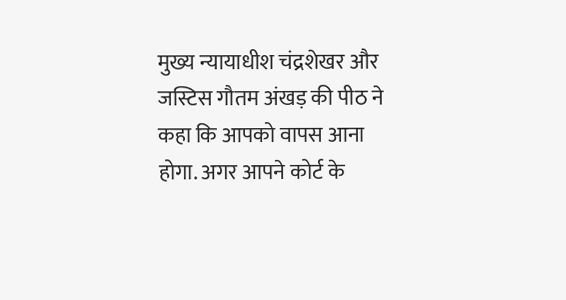मुख्य न्यायाधीश चंद्रशेखर और जस्टिस गौतम अंखड़ की पीठ ने कहा कि आपको वापस आना होगा. अगर आपने कोर्ट के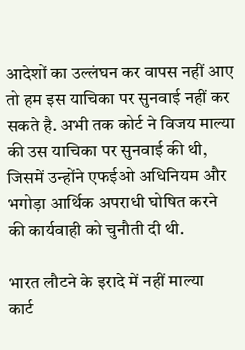आदेशों का उल्लंघन कर वापस नहीं आए तो हम इस याचिका पर सुनवाई नहीं कर सकते है. अभी तक कोर्ट ने विजय माल्या की उस याचिका पर सुनवाई की थी, जिसमें उन्होंने एफईओ अधिनियम और भगोड़ा आर्थिक अपराधी घोषित करने की कार्यवाही को चुनौती दी थी.

भारत लौटने के इरादे में नहीं माल्या
कार्ट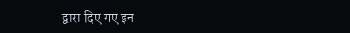द्वारा दिए गए इन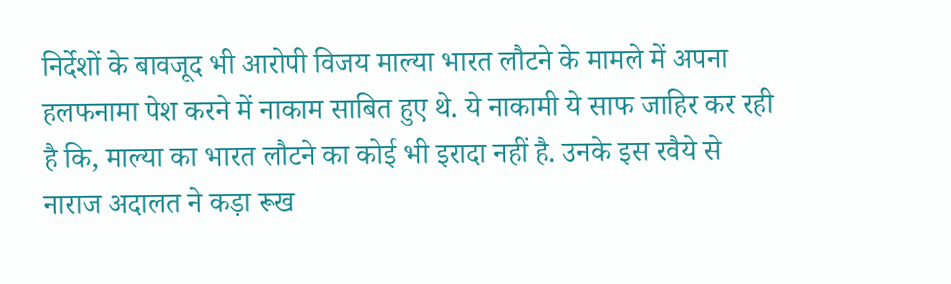निर्देशों के बावजूद भी आरोपी विजय माल्या भारत लौटने के मामले में अपना हलफनामा पेश करने में नाकाम साबित हुए थे. ये नाकामी ये साफ जाहिर कर रही है कि, माल्या का भारत लौटने का कोई भी इरादा नहीं है. उनके इस रवैये से नाराज अदालत ने कड़ा रूख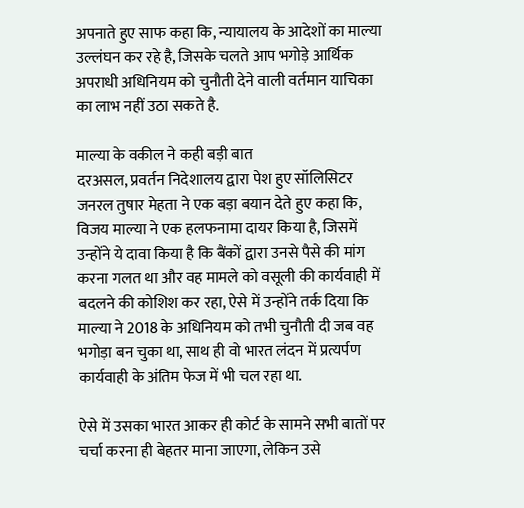अपनाते हुए साफ कहा कि, न्यायालय के आदेशों का माल्या उल्लंघन कर रहे है, जिसके चलते आप भगोड़े आर्थिक अपराधी अधिनियम को चुनौती देने वाली वर्तमान याचिका का लाभ नहीं उठा सकते है.

माल्या के वकील ने कही बड़ी बात
दरअसल, प्रवर्तन निदेशालय द्वारा पेश हुए सॉलिसिटर जनरल तुषार मेहता ने एक बड़ा बयान देते हुए कहा कि, विजय माल्या ने एक हलफनामा दायर किया है, जिसमें उन्होंने ये दावा किया है कि बैंकों द्वारा उनसे पैसे की मांग करना गलत था और वह मामले को वसूली की कार्यवाही में बदलने की कोशिश कर रहा, ऐसे में उन्होंने तर्क दिया कि माल्या ने 2018 के अधिनियम को तभी चुनौती दी जब वह भगोड़ा बन चुका था, साथ ही वो भारत लंदन में प्रत्यर्पण कार्यवाही के अंतिम फेज में भी चल रहा था.

ऐसे में उसका भारत आकर ही कोर्ट के सामने सभी बातों पर चर्चा करना ही बेहतर माना जाएगा, लेकिन उसे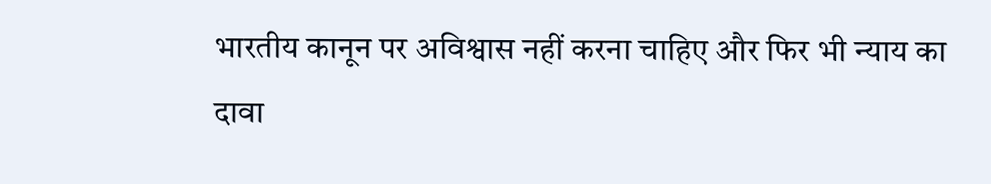भारतीय कानून पर अविश्वास नहीं करना चाहिए और फिर भी न्याय का दावा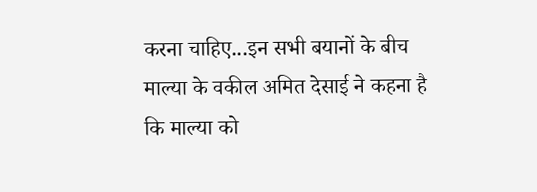करना चाहिए...इन सभी बयानों के बीच माल्या के वकील अमित देसाई ने कहना है कि माल्या को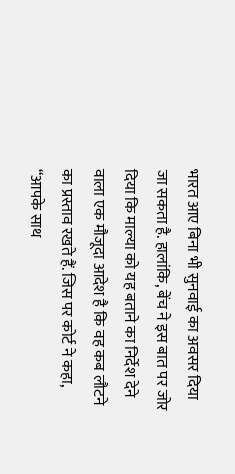भारत आए बिना भी सुनवाई का अवसर दिया जा सकता है. हालांकि, बेंच ने इस बात पर जोर दिया कि माल्या को यह बताने का निर्देश देने वाला एक मौजूदा आदेश है कि वह कब लौटने का प्रस्ताव रखते हैं. जिस पर कोर्ट ने कहा, “आपके साथ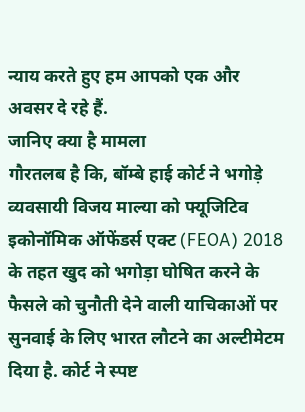न्याय करते हुए हम आपको एक और अवसर दे रहे हैं.
जानिए क्या है मामला
गौरतलब है कि, बॉम्बे हाई कोर्ट ने भगोड़े व्यवसायी विजय माल्या को फ्यूजिटिव इकोनॉमिक ऑफेंडर्स एक्ट (FEOA) 2018 के तहत खुद को भगोड़ा घोषित करने के फैसले को चुनौती देने वाली याचिकाओं पर सुनवाई के लिए भारत लौटने का अल्टीमेटम दिया है. कोर्ट ने स्पष्ट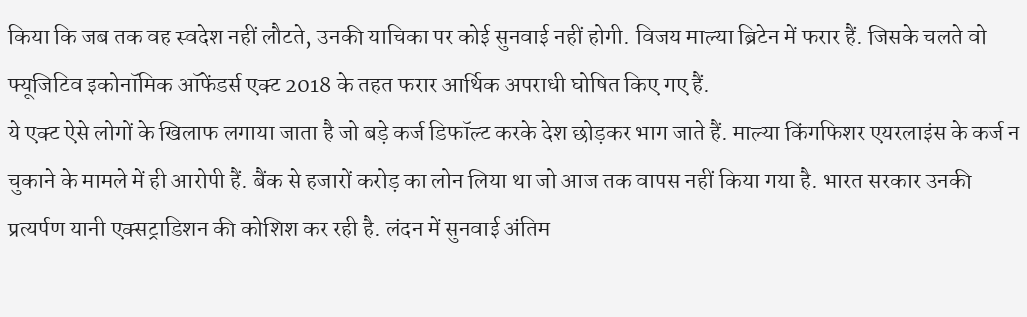किया कि जब तक वह स्वदेश नहीं लौटते, उनकी याचिका पर कोई सुनवाई नहीं होगी. विजय माल्या ब्रिटेन में फरार हैं. जिसके चलते वो फ्यूजिटिव इकोनॉमिक ऑफेंडर्स एक्ट 2018 के तहत फरार आर्थिक अपराधी घोषित किए गए हैं.
ये एक्ट ऐसे लोगों के खिलाफ लगाया जाता है जो बड़े कर्ज डिफॉल्ट करके देश छोड़कर भाग जाते हैं. माल्या किंगफिशर एयरलाइंस के कर्ज न चुकाने के मामले में ही आरोपी हैं. बैंक से हजारों करोड़ का लोन लिया था जो आज तक वापस नहीं किया गया है. भारत सरकार उनकी प्रत्यर्पण यानी एक्सट्राडिशन की कोशिश कर रही है. लंदन में सुनवाई अंतिम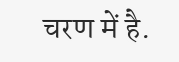चरण में है.